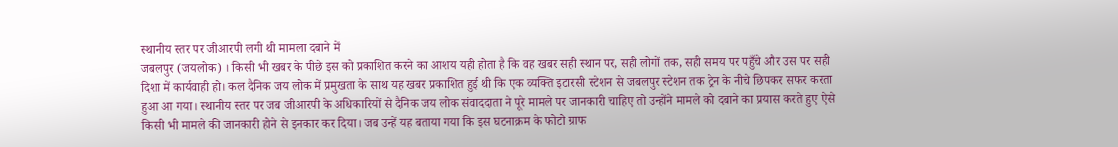स्थानीय स्तर पर जीआरपी लगी थी मामला दबाने में
जबलपुर (जयलोक) । किसी भी खबर के पीछे इस को प्रकाशित करने का आशय यही होता है कि वह खबर सही स्थान पर, सही लोगों तक, सही समय पर पहुँचे और उस पर सही दिशा में कार्यवाही हो। कल दैनिक जय लोक में प्रमुखता के साथ यह खबर प्रकाशित हुई थी कि एक व्यक्ति इटारसी स्टेशन से जबलपुर स्टेशन तक ट्रेन के नीचे छिपकर सफर करता हुआ आ गया। स्थानीय स्तर पर जब जीआरपी के अधिकारियों से दैनिक जय लोक संवाददाता ने पूरे मामले पर जानकारी चाहिए तो उन्होंने मामले को दबाने का प्रयास करते हुए ऐसे किसी भी मामले की जानकारी होने से इनकार कर दिया। जब उन्हें यह बताया गया कि इस घटनाक्रम के फोटो ग्राफ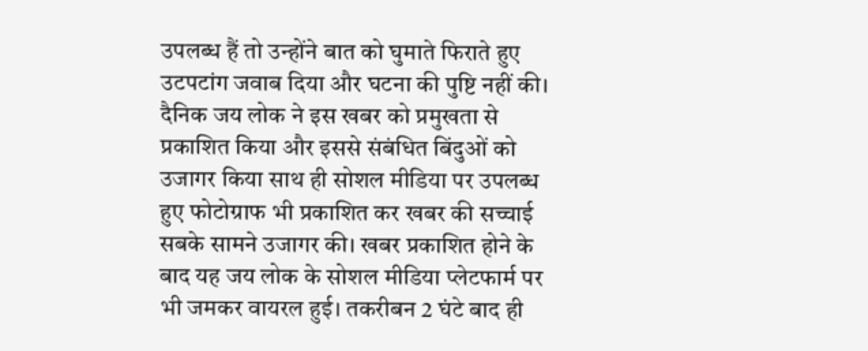उपलब्ध हैं तो उन्होंने बात को घुमाते फिराते हुए उटपटांग जवाब दिया और घटना की पुष्टि नहीं की।
दैनिक जय लोक ने इस खबर को प्रमुखता से प्रकाशित किया और इससे संबंधित बिंदुओं को उजागर किया साथ ही सोशल मीडिया पर उपलब्ध हुए फोटोग्राफ भी प्रकाशित कर खबर की सच्चाई सबके सामने उजागर की। खबर प्रकाशित होने के बाद यह जय लोक के सोशल मीडिया प्लेटफार्म पर भी जमकर वायरल हुई। तकरीबन 2 घंटे बाद ही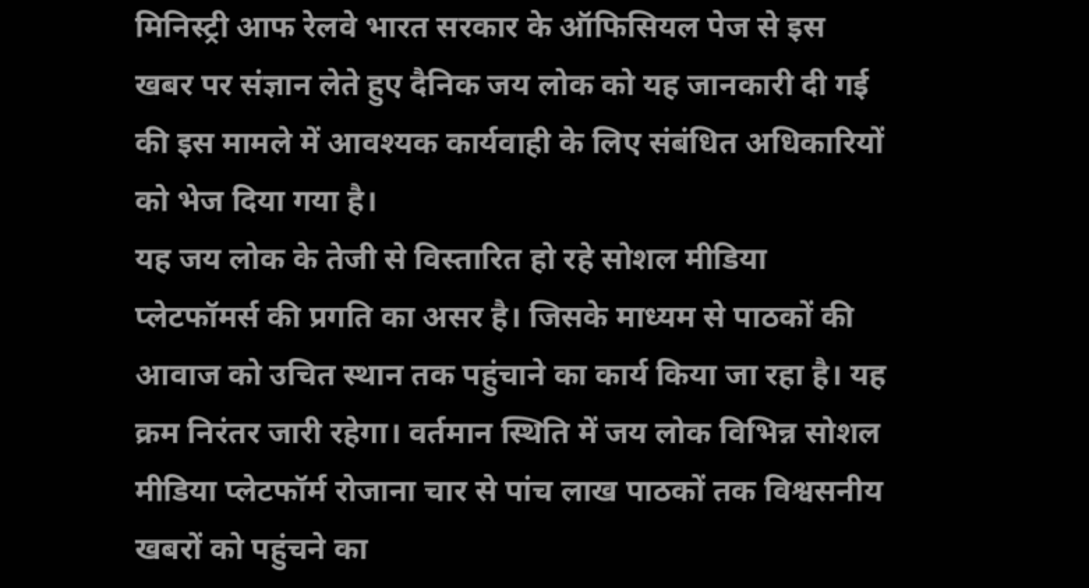मिनिस्ट्री आफ रेलवे भारत सरकार के ऑफिसियल पेज से इस खबर पर संज्ञान लेते हुए दैनिक जय लोक को यह जानकारी दी गई की इस मामले में आवश्यक कार्यवाही के लिए संबंधित अधिकारियों को भेज दिया गया है।
यह जय लोक के तेजी से विस्तारित हो रहे सोशल मीडिया प्लेटफॉमर्स की प्रगति का असर है। जिसके माध्यम से पाठकों की आवाज को उचित स्थान तक पहुंचाने का कार्य किया जा रहा है। यह क्रम निरंतर जारी रहेगा। वर्तमान स्थिति में जय लोक विभिन्न सोशल मीडिया प्लेटफॉर्म रोजाना चार से पांच लाख पाठकों तक विश्वसनीय खबरों को पहुंचने का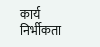कार्य निर्भीकता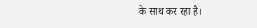के साथ कर रहा है।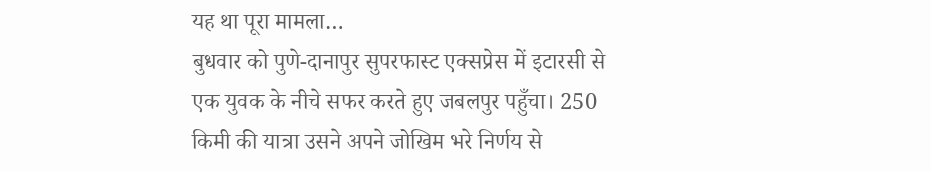यह था पूरा मामला…
बुधवार को पुणे-दानापुर सुपरफास्ट एक्सप्रेस में इटारसी से एक युवक के नीचे सफर करते हुए जबलपुर पहुँचा। 250 किमी की यात्रा उसने अपने जोखिम भरे निर्णय से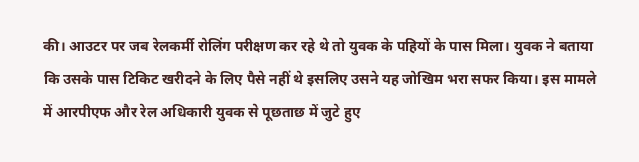की। आउटर पर जब रेलकर्मी रोलिंग परीक्षण कर रहे थे तो युवक के पहियों के पास मिला। युवक ने बताया कि उसके पास टिकिट खरीदने के लिए पैसे नहीं थे इसलिए उसने यह जोखिम भरा सफर किया। इस मामले में आरपीएफ और रेल अधिकारी युवक से पूछताछ में जुटे हुए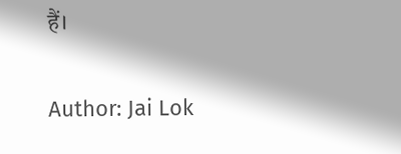हैं।

Author: Jai Lok